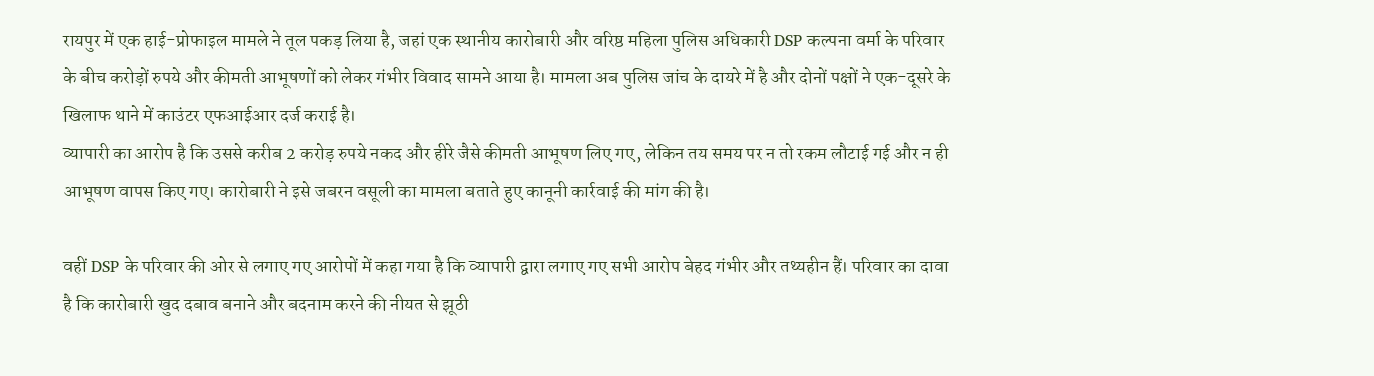रायपुर में एक हाई-प्रोफाइल मामले ने तूल पकड़ लिया है, जहां एक स्थानीय कारोबारी और वरिष्ठ महिला पुलिस अधिकारी DSP कल्पना वर्मा के परिवार के बीच करोड़ों रुपये और कीमती आभूषणों को लेकर गंभीर विवाद सामने आया है। मामला अब पुलिस जांच के दायरे में है और दोनों पक्षों ने एक-दूसरे के खिलाफ थाने में काउंटर एफआईआर दर्ज कराई है।
व्यापारी का आरोप है कि उससे करीब 2 करोड़ रुपये नकद और हीरे जैसे कीमती आभूषण लिए गए, लेकिन तय समय पर न तो रकम लौटाई गई और न ही आभूषण वापस किए गए। कारोबारी ने इसे जबरन वसूली का मामला बताते हुए कानूनी कार्रवाई की मांग की है।

वहीं DSP के परिवार की ओर से लगाए गए आरोपों में कहा गया है कि व्यापारी द्वारा लगाए गए सभी आरोप बेहद गंभीर और तथ्यहीन हैं। परिवार का दावा है कि कारोबारी खुद दबाव बनाने और बदनाम करने की नीयत से झूठी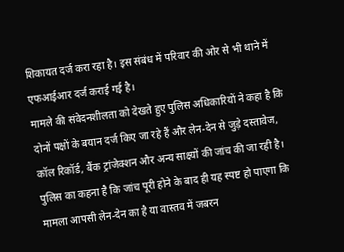शिकायत दर्ज करा रहा है। इस संबंध में परिवार की ओर से भी थाने में एफआईआर दर्ज कराई गई है।
मामले की संवेदनशीलता को देखते हुए पुलिस अधिकारियों ने कहा है कि दोनों पक्षों के बयान दर्ज किए जा रहे हैं और लेन-देन से जुड़े दस्तावेज, कॉल रिकॉर्ड, बैंक ट्रांजेक्शन और अन्य साक्ष्यों की जांच की जा रही है। पुलिस का कहना है कि जांच पूरी होने के बाद ही यह स्पष्ट हो पाएगा कि मामला आपसी लेन-देन का है या वास्तव में जबरन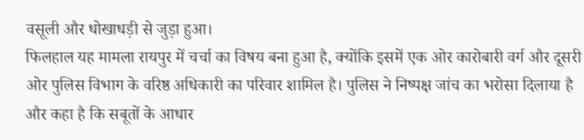वसूली और धोखाधड़ी से जुड़ा हुआ।
फिलहाल यह मामला रायपुर में चर्चा का विषय बना हुआ है, क्योंकि इसमें एक ओर कारोबारी वर्ग और दूसरी ओर पुलिस विभाग के वरिष्ठ अधिकारी का परिवार शामिल है। पुलिस ने निष्पक्ष जांच का भरोसा दिलाया है और कहा है कि सबूतों के आधार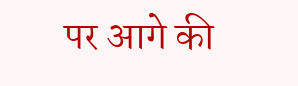पर आगे की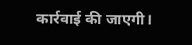कार्रवाई की जाएगी।